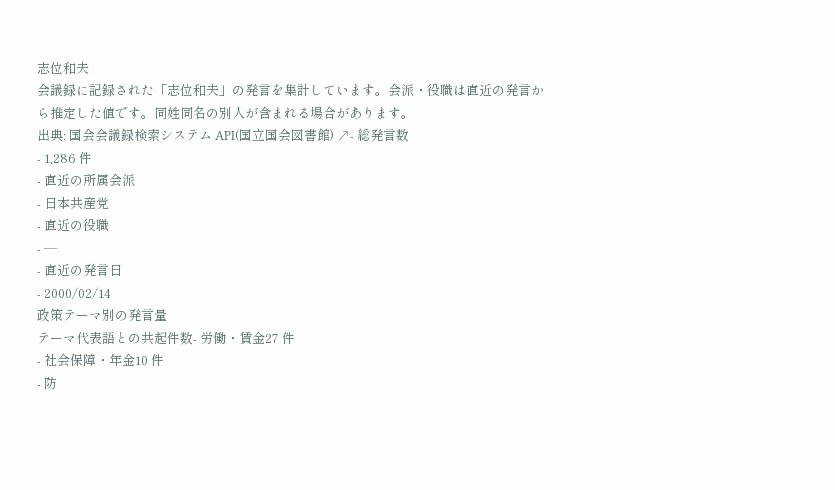志位和夫
会議録に記録された「志位和夫」の発言を集計しています。会派・役職は直近の発言から推定した値です。同姓同名の別人が含まれる場合があります。
出典: 国会会議録検索システム API(国立国会図書館) ↗- 総発言数
- 1,286 件
- 直近の所属会派
- 日本共産党
- 直近の役職
- —
- 直近の発言日
- 2000/02/14
政策テーマ別の発言量
テーマ代表語との共起件数- 労働・賃金27 件
- 社会保障・年金10 件
- 防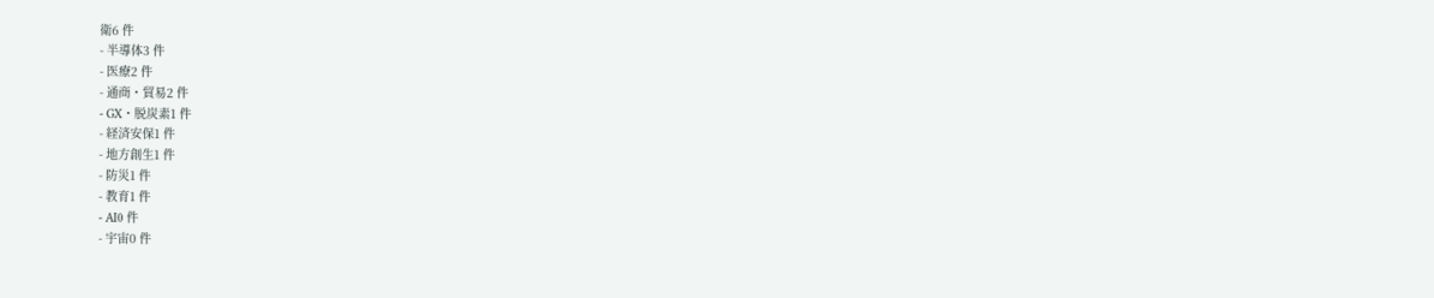衛6 件
- 半導体3 件
- 医療2 件
- 通商・貿易2 件
- GX・脱炭素1 件
- 経済安保1 件
- 地方創生1 件
- 防災1 件
- 教育1 件
- AI0 件
- 宇宙0 件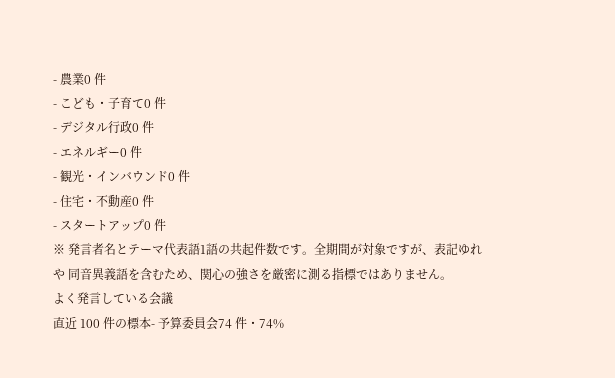- 農業0 件
- こども・子育て0 件
- デジタル行政0 件
- エネルギー0 件
- 観光・インバウンド0 件
- 住宅・不動産0 件
- スタートアップ0 件
※ 発言者名とテーマ代表語1語の共起件数です。全期間が対象ですが、表記ゆれや 同音異義語を含むため、関心の強さを厳密に測る指標ではありません。
よく発言している会議
直近 100 件の標本- 予算委員会74 件・74%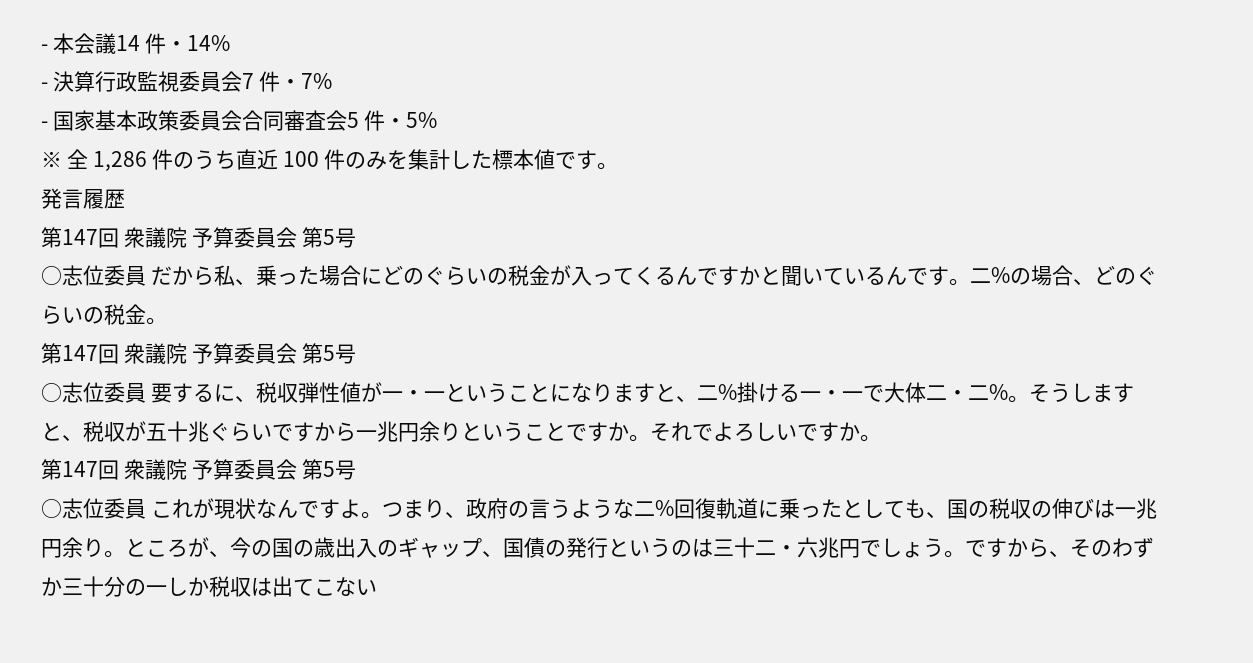- 本会議14 件・14%
- 決算行政監視委員会7 件・7%
- 国家基本政策委員会合同審査会5 件・5%
※ 全 1,286 件のうち直近 100 件のみを集計した標本値です。
発言履歴
第147回 衆議院 予算委員会 第5号
○志位委員 だから私、乗った場合にどのぐらいの税金が入ってくるんですかと聞いているんです。二%の場合、どのぐらいの税金。
第147回 衆議院 予算委員会 第5号
○志位委員 要するに、税収弾性値が一・一ということになりますと、二%掛ける一・一で大体二・二%。そうしますと、税収が五十兆ぐらいですから一兆円余りということですか。それでよろしいですか。
第147回 衆議院 予算委員会 第5号
○志位委員 これが現状なんですよ。つまり、政府の言うような二%回復軌道に乗ったとしても、国の税収の伸びは一兆円余り。ところが、今の国の歳出入のギャップ、国債の発行というのは三十二・六兆円でしょう。ですから、そのわずか三十分の一しか税収は出てこない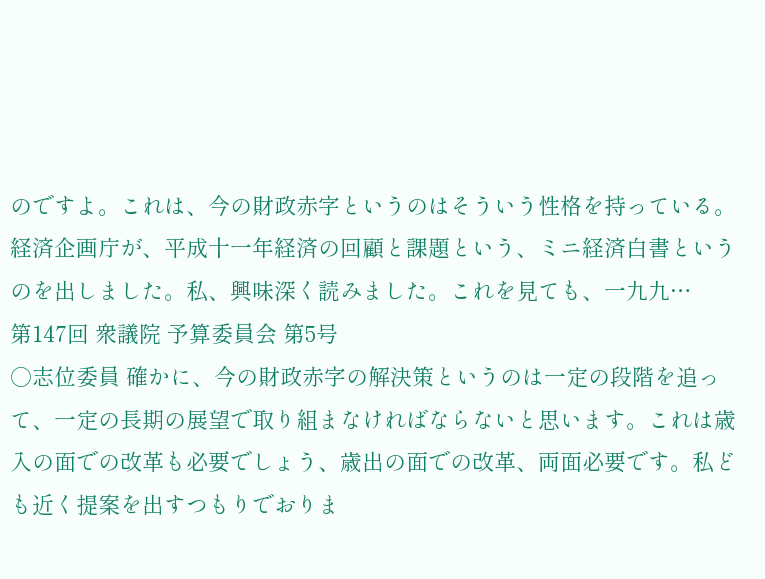のですよ。これは、今の財政赤字というのはそういう性格を持っている。 経済企画庁が、平成十一年経済の回顧と課題という、ミニ経済白書というのを出しました。私、興味深く読みました。これを見ても、一九九…
第147回 衆議院 予算委員会 第5号
○志位委員 確かに、今の財政赤字の解決策というのは一定の段階を追って、一定の長期の展望で取り組まなければならないと思います。これは歳入の面での改革も必要でしょう、歳出の面での改革、両面必要です。私ども近く提案を出すつもりでおりま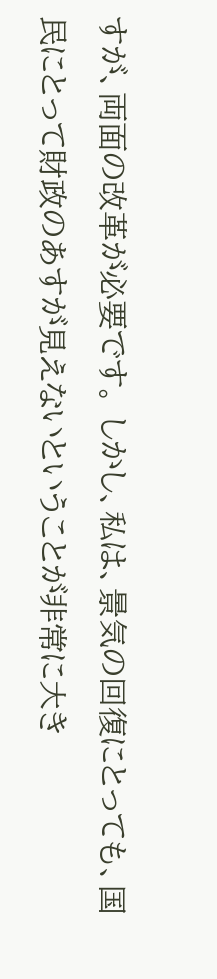すが、両面の改革が必要です。 しかし、私は、景気の回復にとっても、国民にとって財政のあすが見えないということが非常に大き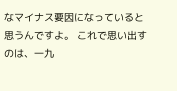なマイナス要因になっていると思うんですよ。 これで思い出すのは、一九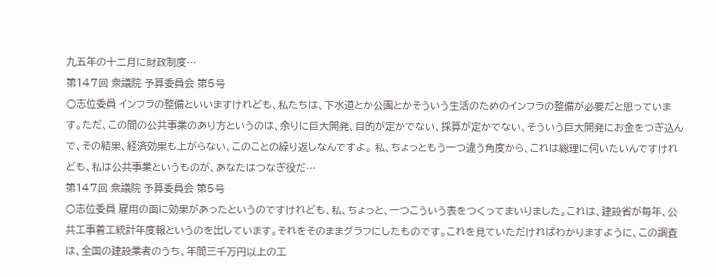九五年の十二月に財政制度…
第147回 衆議院 予算委員会 第5号
○志位委員 インフラの整備といいますけれども、私たちは、下水道とか公園とかそういう生活のためのインフラの整備が必要だと思っています。ただ、この間の公共事業のあり方というのは、余りに巨大開発、目的が定かでない、採算が定かでない、そういう巨大開発にお金をつぎ込んで、その結果、経済効果も上がらない、このことの繰り返しなんですよ。 私、ちょっともう一つ違う角度から、これは総理に伺いたいんですけれども、私は公共事業というものが、あなたはつなぎ役だ…
第147回 衆議院 予算委員会 第5号
○志位委員 雇用の面に効果があったというのですけれども、私、ちょっと、一つこういう表をつくってまいりました。これは、建設省が毎年、公共工事着工統計年度報というのを出しています。それをそのままグラフにしたものです。これを見ていただければわかりますように、この調査は、全国の建設業者のうち、年間三千万円以上の工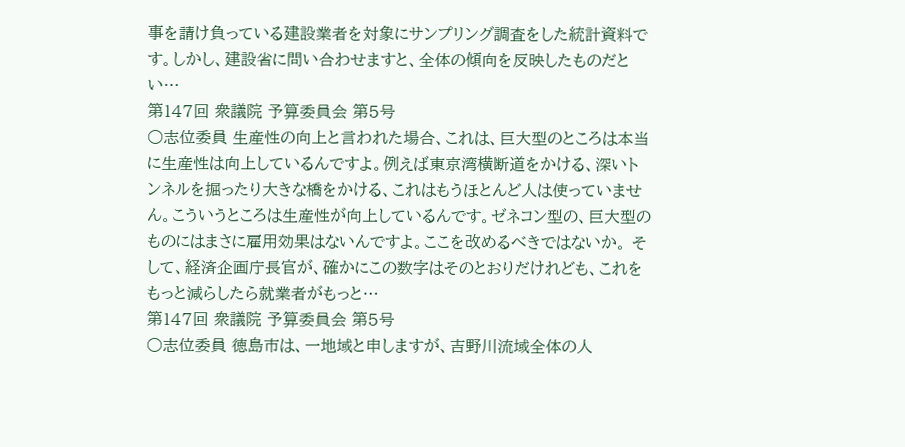事を請け負っている建設業者を対象にサンプリング調査をした統計資料です。しかし、建設省に問い合わせますと、全体の傾向を反映したものだとい…
第147回 衆議院 予算委員会 第5号
○志位委員 生産性の向上と言われた場合、これは、巨大型のところは本当に生産性は向上しているんですよ。例えば東京湾横断道をかける、深いトンネルを掘ったり大きな橋をかける、これはもうほとんど人は使っていません。こういうところは生産性が向上しているんです。ゼネコン型の、巨大型のものにはまさに雇用効果はないんですよ。ここを改めるべきではないか。 そして、経済企画庁長官が、確かにこの数字はそのとおりだけれども、これをもっと減らしたら就業者がもっと…
第147回 衆議院 予算委員会 第5号
○志位委員 徳島市は、一地域と申しますが、吉野川流域全体の人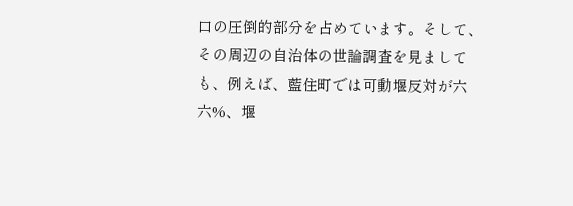口の圧倒的部分を占めています。そして、その周辺の自治体の世論調査を見ましても、例えば、藍住町では可動堰反対が六六%、堰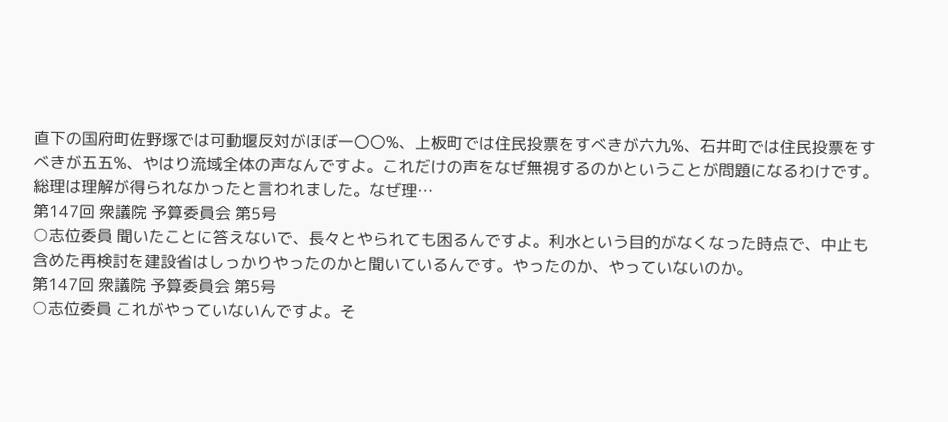直下の国府町佐野塚では可動堰反対がほぼ一〇〇%、上板町では住民投票をすべきが六九%、石井町では住民投票をすべきが五五%、やはり流域全体の声なんですよ。これだけの声をなぜ無視するのかということが問題になるわけです。 総理は理解が得られなかったと言われました。なぜ理…
第147回 衆議院 予算委員会 第5号
○志位委員 聞いたことに答えないで、長々とやられても困るんですよ。利水という目的がなくなった時点で、中止も含めた再検討を建設省はしっかりやったのかと聞いているんです。やったのか、やっていないのか。
第147回 衆議院 予算委員会 第5号
○志位委員 これがやっていないんですよ。そ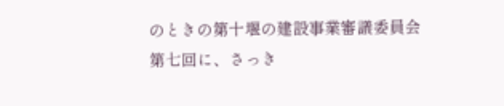のときの第十堰の建設事業審議委員会第七回に、さっき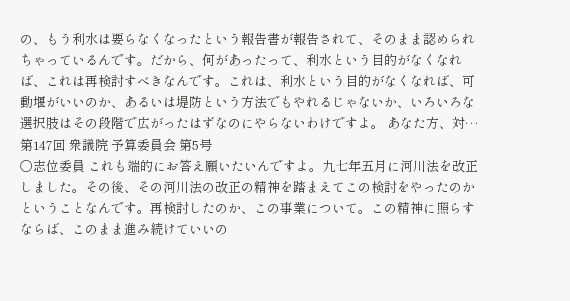の、もう利水は要らなくなったという報告書が報告されて、そのまま認められちゃっているんです。だから、何があったって、利水という目的がなくなれば、これは再検討すべきなんです。これは、利水という目的がなくなれば、可動堰がいいのか、あるいは堤防という方法でもやれるじゃないか、いろいろな選択肢はその段階で広がったはずなのにやらないわけですよ。 あなた方、対…
第147回 衆議院 予算委員会 第5号
○志位委員 これも端的にお答え願いたいんですよ。九七年五月に河川法を改正しました。その後、その河川法の改正の精神を踏まえてこの検討をやったのかということなんです。再検討したのか、この事業について。この精神に照らすならば、このまま進み続けていいの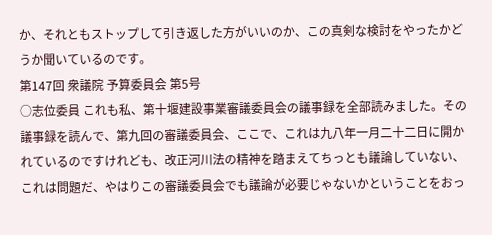か、それともストップして引き返した方がいいのか、この真剣な検討をやったかどうか聞いているのです。
第147回 衆議院 予算委員会 第5号
○志位委員 これも私、第十堰建設事業審議委員会の議事録を全部読みました。その議事録を読んで、第九回の審議委員会、ここで、これは九八年一月二十二日に開かれているのですけれども、改正河川法の精神を踏まえてちっとも議論していない、これは問題だ、やはりこの審議委員会でも議論が必要じゃないかということをおっ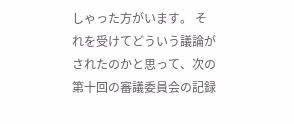しゃった方がいます。 それを受けてどういう議論がされたのかと思って、次の第十回の審議委員会の記録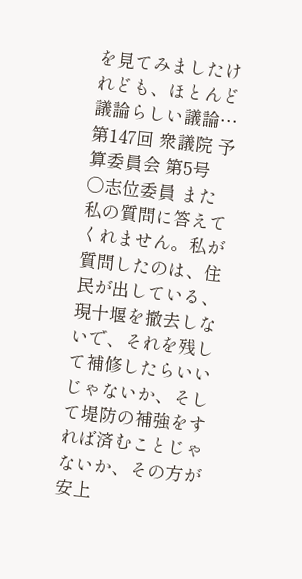を見てみましたけれども、ほとんど議論らしい議論…
第147回 衆議院 予算委員会 第5号
○志位委員 また私の質問に答えてくれません。私が質問したのは、住民が出している、現十堰を撤去しないで、それを残して補修したらいいじゃないか、そして堤防の補強をすれば済むことじゃないか、その方が安上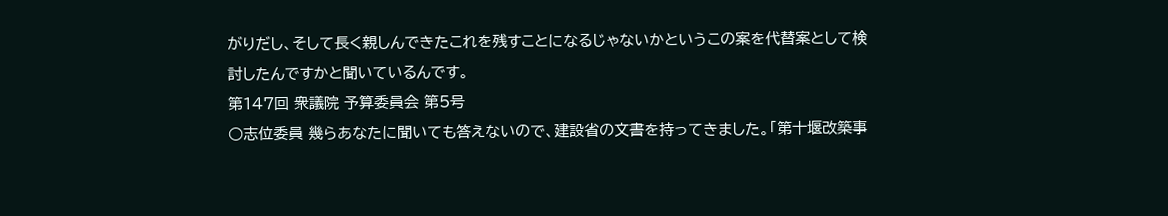がりだし、そして長く親しんできたこれを残すことになるじゃないかというこの案を代替案として検討したんですかと聞いているんです。
第147回 衆議院 予算委員会 第5号
○志位委員 幾らあなたに聞いても答えないので、建設省の文書を持ってきました。「第十堰改築事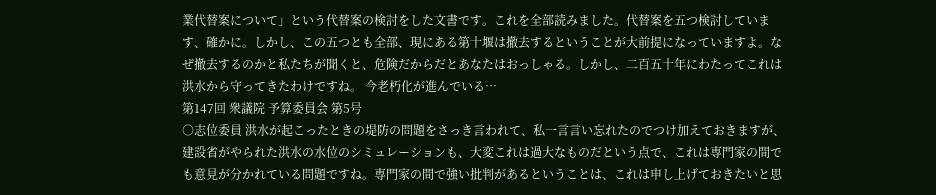業代替案について」という代替案の検討をした文書です。これを全部読みました。代替案を五つ検討しています、確かに。しかし、この五つとも全部、現にある第十堰は撤去するということが大前提になっていますよ。なぜ撤去するのかと私たちが聞くと、危険だからだとあなたはおっしゃる。しかし、二百五十年にわたってこれは洪水から守ってきたわけですね。 今老朽化が進んでいる…
第147回 衆議院 予算委員会 第5号
○志位委員 洪水が起こったときの堤防の問題をさっき言われて、私一言言い忘れたのでつけ加えておきますが、建設省がやられた洪水の水位のシミュレーションも、大変これは過大なものだという点で、これは専門家の間でも意見が分かれている問題ですね。専門家の間で強い批判があるということは、これは申し上げておきたいと思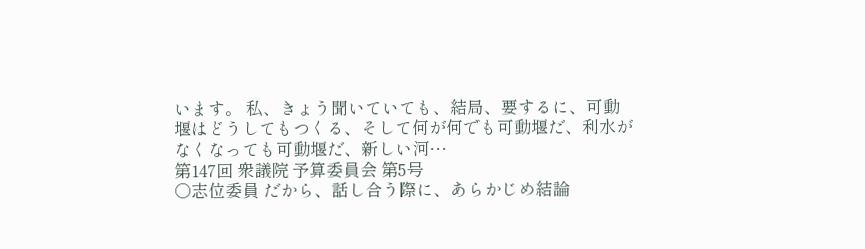います。 私、きょう聞いていても、結局、要するに、可動堰はどうしてもつくる、そして何が何でも可動堰だ、利水がなくなっても可動堰だ、新しい河…
第147回 衆議院 予算委員会 第5号
○志位委員 だから、話し合う際に、あらかじめ結論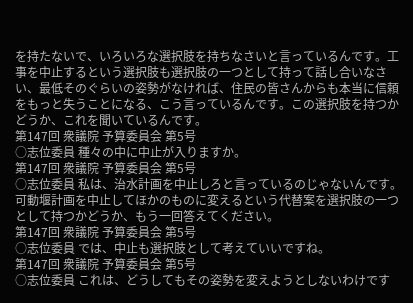を持たないで、いろいろな選択肢を持ちなさいと言っているんです。工事を中止するという選択肢も選択肢の一つとして持って話し合いなさい、最低そのぐらいの姿勢がなければ、住民の皆さんからも本当に信頼をもっと失うことになる、こう言っているんです。この選択肢を持つかどうか、これを聞いているんです。
第147回 衆議院 予算委員会 第5号
○志位委員 種々の中に中止が入りますか。
第147回 衆議院 予算委員会 第5号
○志位委員 私は、治水計画を中止しろと言っているのじゃないんです。可動堰計画を中止してほかのものに変えるという代替案を選択肢の一つとして持つかどうか、もう一回答えてください。
第147回 衆議院 予算委員会 第5号
○志位委員 では、中止も選択肢として考えていいですね。
第147回 衆議院 予算委員会 第5号
○志位委員 これは、どうしてもその姿勢を変えようとしないわけです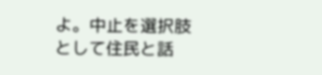よ。中止を選択肢として住民と話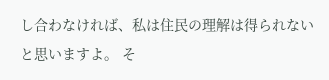し合わなければ、私は住民の理解は得られないと思いますよ。 そ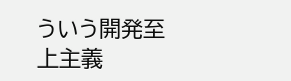ういう開発至上主義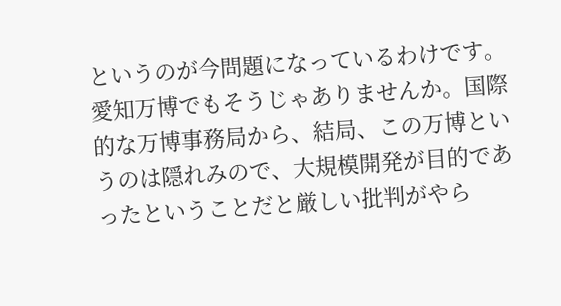というのが今問題になっているわけです。愛知万博でもそうじゃありませんか。国際的な万博事務局から、結局、この万博というのは隠れみので、大規模開発が目的であったということだと厳しい批判がやら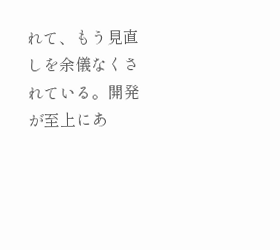れて、もう見直しを余儀なくされている。開発が至上にあ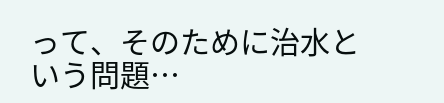って、そのために治水という問題…